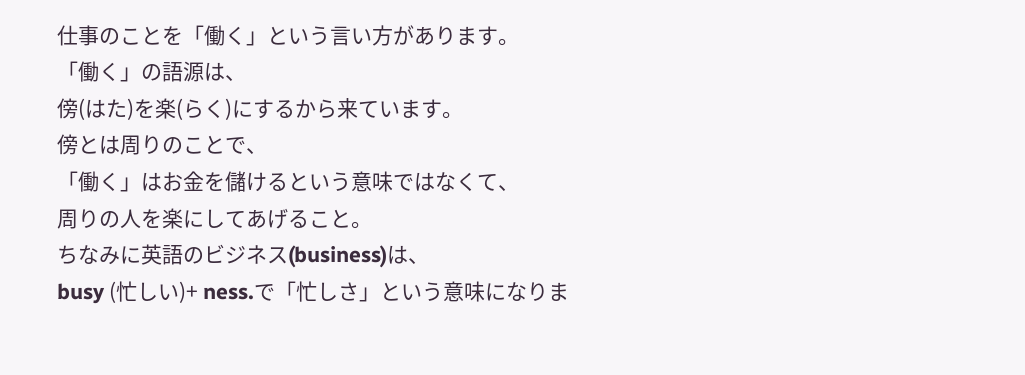仕事のことを「働く」という言い方があります。
「働く」の語源は、
傍(はた)を楽(らく)にするから来ています。
傍とは周りのことで、
「働く」はお金を儲けるという意味ではなくて、
周りの人を楽にしてあげること。
ちなみに英語のビジネス(business)は、
busy (忙しい)+ ness.で「忙しさ」という意味になりま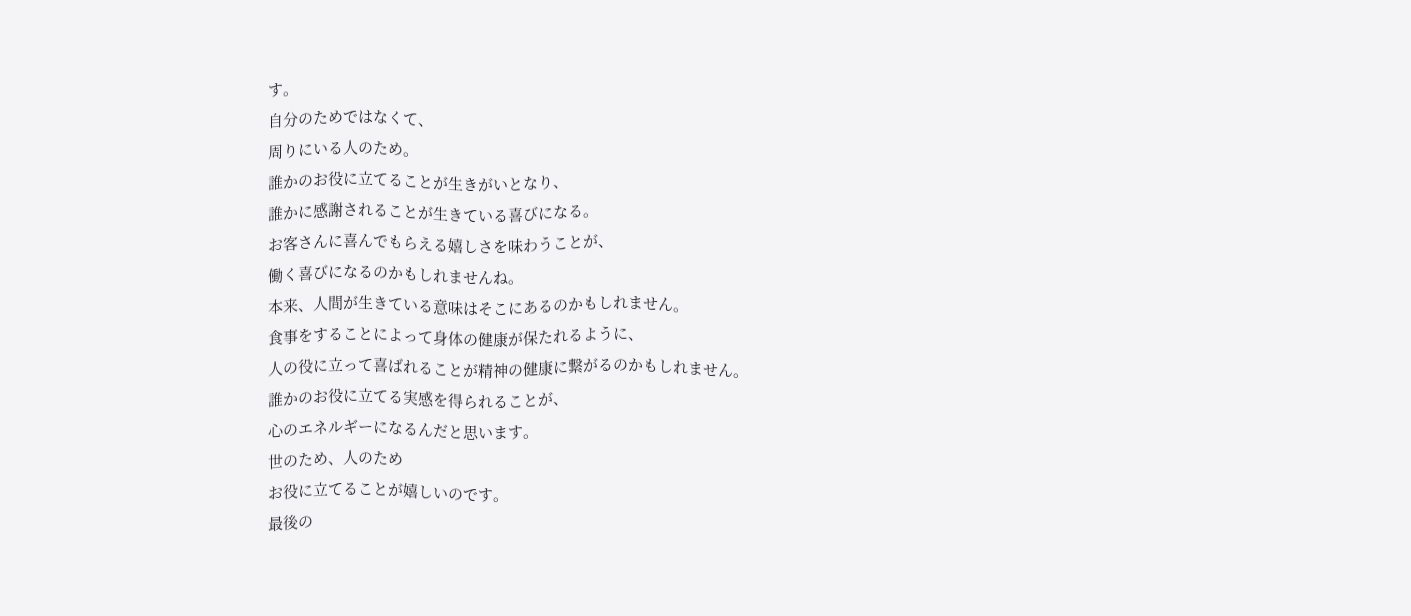す。
自分のためではなくて、
周りにいる人のため。
誰かのお役に立てることが生きがいとなり、
誰かに感謝されることが生きている喜びになる。
お客さんに喜んでもらえる嬉しさを味わうことが、
働く喜びになるのかもしれませんね。
本来、人間が生きている意味はそこにあるのかもしれません。
食事をすることによって身体の健康が保たれるように、
人の役に立って喜ばれることが精神の健康に繋がるのかもしれません。
誰かのお役に立てる実感を得られることが、
心のエネルギーになるんだと思います。
世のため、人のため
お役に立てることが嬉しいのです。
最後の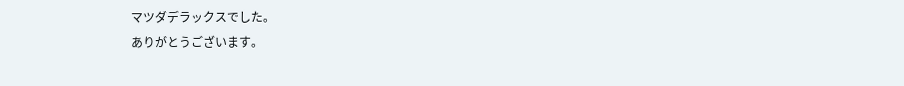マツダデラックスでした。
ありがとうございます。